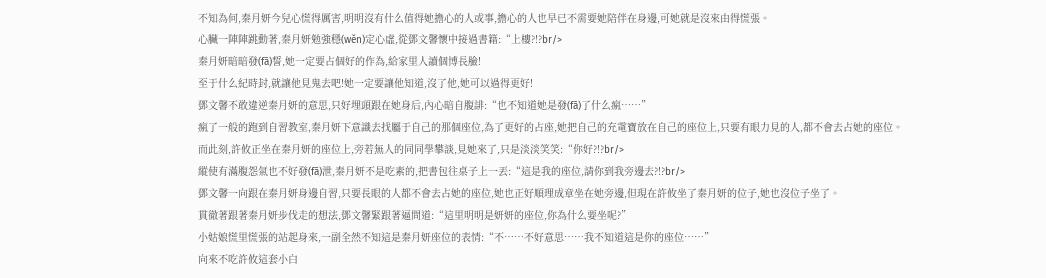不知為何,秦月妍今兒心慌得厲害,明明沒有什么值得她擔心的人或事,擔心的人也早已不需要她陪伴在身邊,可她就是沒來由得慌張。
心臟一陣陣跳動著,秦月妍勉強穩(wěn)定心虛,從鄧文馨懷中接過書籍:“上樓?!?br/>
秦月妍暗暗發(fā)誓,她一定要占個好的作為,給家里人讀個博長臉!
至于什么紀時封,就讓他見鬼去吧!她一定要讓他知道,沒了他,她可以過得更好!
鄧文馨不敢違逆秦月妍的意思,只好埋頭跟在她身后,內心暗自腹誹:“也不知道她是發(fā)了什么瘋……”
瘋了一般的跑到自習教室,秦月妍下意識去找屬于自己的那個座位,為了更好的占座,她把自己的充電寶放在自己的座位上,只要有眼力見的人,都不會去占她的座位。
而此刻,許攸正坐在秦月妍的座位上,旁若無人的同同學攀談,見她來了,只是淡淡笑笑:“你好?!?br/>
縱使有滿腹怨氣也不好發(fā)泄,秦月妍不是吃素的,把書包往桌子上一丟:“這是我的座位,請你到我旁邊去?!?br/>
鄧文馨一向跟在秦月妍身邊自習,只要長眼的人都不會去占她的座位,她也正好順理成章坐在她旁邊,但現在許攸坐了秦月妍的位子,她也沒位子坐了。
貫徹著跟著秦月妍步伐走的想法,鄧文馨緊跟著逼問道:“這里明明是妍妍的座位,你為什么要坐呢?”
小姑娘慌里慌張的站起身來,一副全然不知這是秦月妍座位的表情:“不……不好意思……我不知道這是你的座位……”
向來不吃許攸這套小白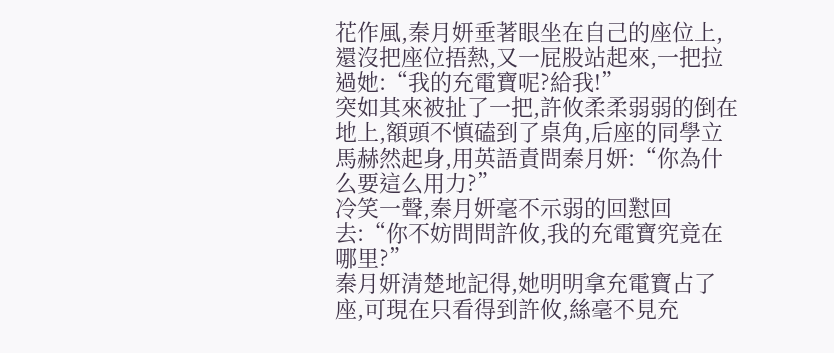花作風,秦月妍垂著眼坐在自己的座位上,還沒把座位捂熱,又一屁股站起來,一把拉過她:“我的充電寶呢?給我!”
突如其來被扯了一把,許攸柔柔弱弱的倒在地上,額頭不慎磕到了桌角,后座的同學立馬赫然起身,用英語責問秦月妍:“你為什么要這么用力?”
冷笑一聲,秦月妍毫不示弱的回懟回去:“你不妨問問許攸,我的充電寶究竟在哪里?”
秦月妍清楚地記得,她明明拿充電寶占了座,可現在只看得到許攸,絲毫不見充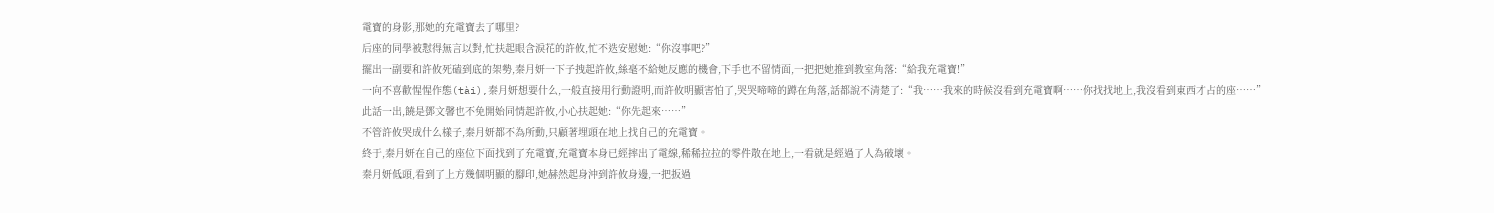電寶的身影,那她的充電寶去了哪里?
后座的同學被懟得無言以對,忙扶起眼含淚花的許攸,忙不迭安慰她:“你沒事吧?”
擺出一副要和許攸死磕到底的架勢,秦月妍一下子拽起許攸,絲毫不給她反應的機會,下手也不留情面,一把把她推到教室角落:“給我充電寶!”
一向不喜歡惺惺作態(tài),秦月妍想要什么,一般直接用行動證明,而許攸明顯害怕了,哭哭啼啼的蹲在角落,話都說不清楚了:“我……我來的時候沒看到充電寶啊……你找找地上,我沒看到東西才占的座……”
此話一出,饒是鄧文馨也不免開始同情起許攸,小心扶起她:“你先起來……”
不管許攸哭成什么樣子,秦月妍都不為所動,只顧著埋頭在地上找自己的充電寶。
終于,秦月妍在自己的座位下面找到了充電寶,充電寶本身已經摔出了電線,稀稀拉拉的零件散在地上,一看就是經過了人為破壞。
秦月妍低頭,看到了上方幾個明顯的腳印,她赫然起身沖到許攸身邊,一把扳過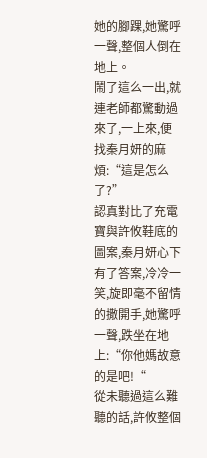她的腳踝,她驚呼一聲,整個人倒在地上。
鬧了這么一出,就連老師都驚動過來了,一上來,便找秦月妍的麻煩:“這是怎么了?”
認真對比了充電寶與許攸鞋底的圖案,秦月妍心下有了答案,冷冷一笑,旋即毫不留情的撒開手,她驚呼一聲,跌坐在地上:“你他媽故意的是吧!“
從未聽過這么難聽的話,許攸整個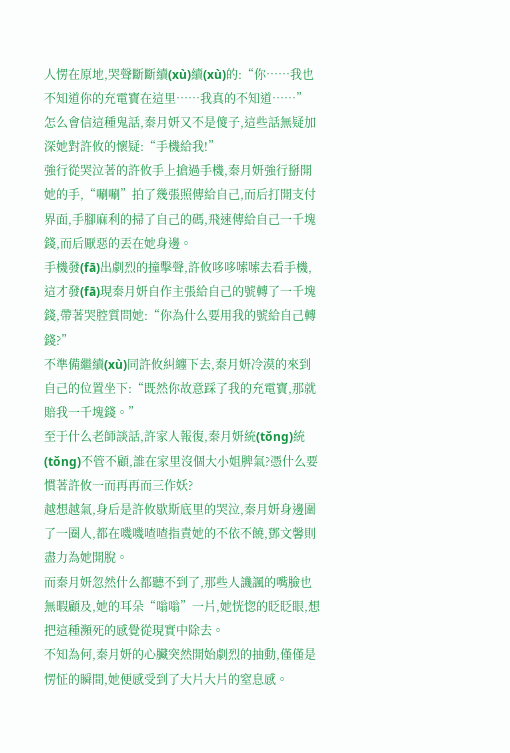人愣在原地,哭聲斷斷續(xù)續(xù)的:“你……我也不知道你的充電寶在這里……我真的不知道……”
怎么會信這種鬼話,秦月妍又不是傻子,這些話無疑加深她對許攸的懷疑:“手機給我!”
強行從哭泣著的許攸手上搶過手機,秦月妍強行掰開她的手,“唰唰”拍了幾張照傳給自己,而后打開支付界面,手腳麻利的掃了自己的碼,飛速傳給自己一千塊錢,而后厭惡的丟在她身邊。
手機發(fā)出劇烈的撞擊聲,許攸哆哆嗦嗦去看手機,這才發(fā)現秦月妍自作主張給自己的號轉了一千塊錢,帶著哭腔質問她:“你為什么要用我的號給自己轉錢?”
不準備繼續(xù)同許攸糾纏下去,秦月妍冷漠的來到自己的位置坐下:“既然你故意踩了我的充電寶,那就賠我一千塊錢。”
至于什么老師談話,許家人報復,秦月妍統(tǒng)統(tǒng)不管不顧,誰在家里沒個大小姐脾氣?憑什么要慣著許攸一而再再而三作妖?
越想越氣,身后是許攸歇斯底里的哭泣,秦月妍身邊圍了一圈人,都在嘰嘰喳喳指責她的不依不饒,鄧文馨則盡力為她開脫。
而秦月妍忽然什么都聽不到了,那些人譏諷的嘴臉也無暇顧及,她的耳朵“嗡嗡”一片,她恍惚的眨眨眼,想把這種瀕死的感覺從現實中除去。
不知為何,秦月妍的心臟突然開始劇烈的抽動,僅僅是愣怔的瞬間,她便感受到了大片大片的窒息感。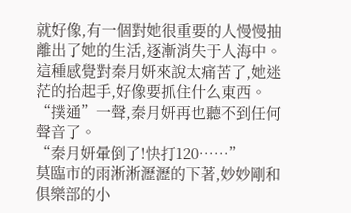就好像,有一個對她很重要的人慢慢抽離出了她的生活,逐漸消失于人海中。
這種感覺對秦月妍來說太痛苦了,她迷茫的抬起手,好像要抓住什么東西。
“撲通”一聲,秦月妍再也聽不到任何聲音了。
“秦月妍暈倒了!快打120……”
莫臨市的雨淅淅瀝瀝的下著,妙妙剛和俱樂部的小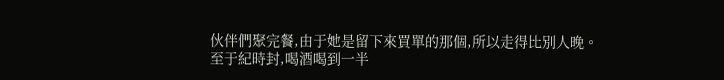伙伴們聚完餐,由于她是留下來買單的那個,所以走得比別人晚。
至于紀時封,喝酒喝到一半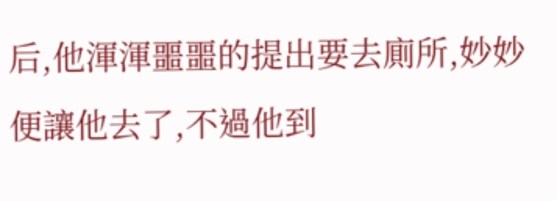后,他渾渾噩噩的提出要去廁所,妙妙便讓他去了,不過他到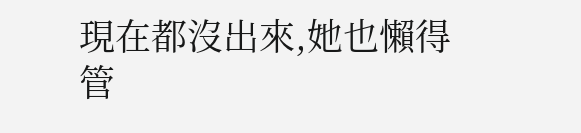現在都沒出來,她也懶得管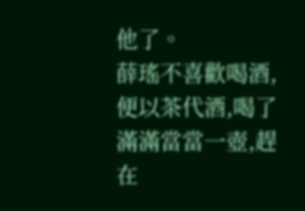他了。
薛瑤不喜歡喝酒,便以茶代酒,喝了滿滿當當一壺,趕在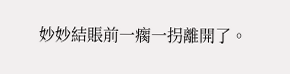妙妙結賬前一瘸一拐離開了。